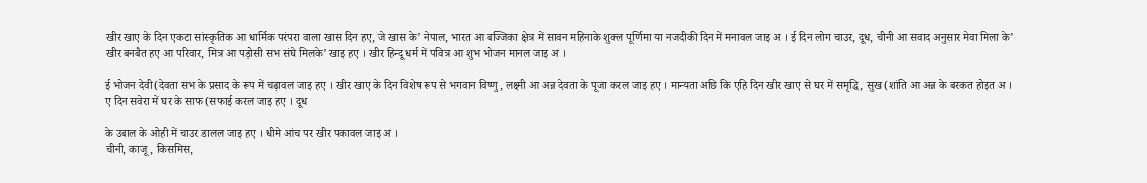खीर खाए के दिन एकटा सांस्कृतिक आ धार्मिक परंपरा वाला खास दिन हए, जे खास के’ नेपाल, भारत आ बज्जिका क्षेत्र में सावन महिनाके शुक्ल पूर्णिमा या नजदीकी दिन में मनावल जाइ अ । ई दिन लोग चाउर, दूध, चीनी आ सवाद अनुसार मेवा मिला के’ खीर बनबैत हए आ परिवार, मित्र आ पड़ोसी सभ संघे मिलके’ खाइ हए । खीर हिन्दू धर्म में पवित्र आ शुभ भोजन मानल जाइ अ ।

ई भोजन देवी(देवता सभ के प्रसाद के रूप में चढ़ावल जाइ हए । खीर खाए के दिन विशेष रूप से भगवान विष्णु, लक्ष्मी आ अन्न देवता के पूजा करल जाइ हए । मान्यता अछि कि एहि दिन खीर खाए से घर में समृद्धि, सुख(शांति आ अन्न के बरकत होइत अ । ए दिन सवेरा में घर के साफ(सफाई करल जाइ हए । दूध

के उबाल के ओही में चाउर डालल जाइ हए । धीमे आंच पर खीर पकावल जाइ अ ।
चीनी, काजू, किसमिस,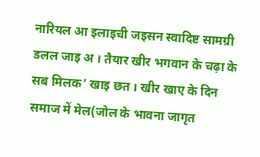नारियल आ इलाइची जइसन स्वादिष्ट सामग्री डलल जाइ अ । तैयार खीर भगवान के चढ़ा के सब मिलक’ खाइ छत । खीर खाए के दिन समाज में मेल(जोल के भावना जागृत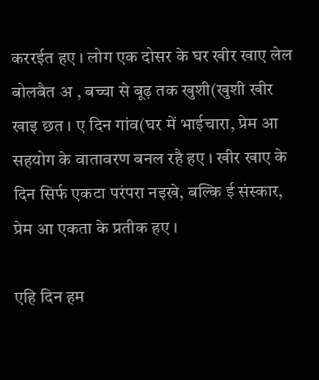कररईत हए । लोग एक दोसर के घर खीर खाए लेल बोलबैत अ , बच्चा से बूढ़ तक खुशी(खुशी खीर खाइ छत । ए दिन गांव(घर में भाईचारा, प्रेम आ सहयोग के वातावरण बनल रहै हए । खीर खाए के दिन सिर्फ एकटा परंपरा नइखे, बल्कि ई संस्कार, प्रेम आ एकता के प्रतीक हए ।

एहि दिन हम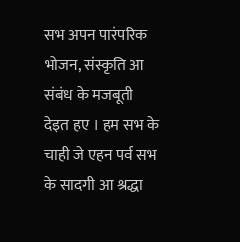सभ अपन पारंपरिक भोजन, संस्कृति आ संबंध के मजबूती देइत हए । हम सभ के चाही जे एहन पर्व सभ के सादगी आ श्रद्धा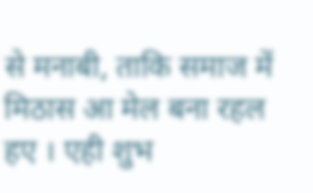से मनाबी, ताकि समाज में मिठास आ मेल बना रहल हए । एही शुभ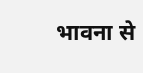भावना से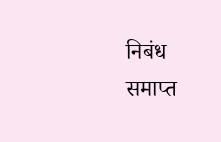निबंध समाप्त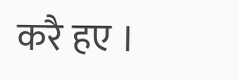करै हए ।